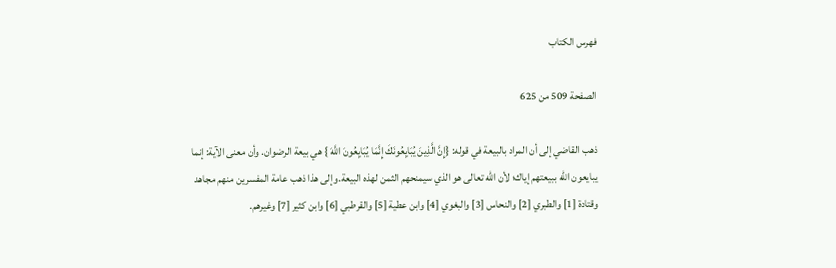فهرس الكتاب

الصفحة 509 من 625

ذهب القاضي إلى أن المراد بالبيعة في قوله: {إِنَّ الَّذِينَ يُبَايِعُونَكَ إِنَّمَا يُبَايِعُونَ اللَّهَ } هي بيعة الرضوان. وأن معنى الآية: إنما يبايعون الله ببيعتهم إياك؛ لأن الله تعالى هو الذي سيمنحهم الثمن لهذه البيعة.وإلى هذا ذهب عامة المفسرين منهم مجاهد وقتادة [1] والطبري [2] والنحاس [3] والبغوي [4] وابن عطية [5] والقرطبي [6] وابن كثير [7] وغيرهم.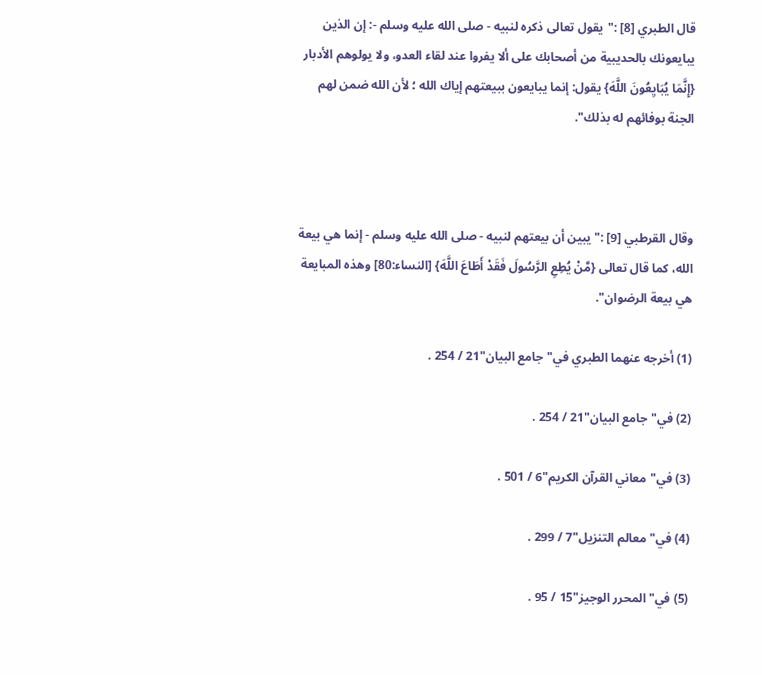قال الطبري [8] :"يقول تعالى ذكره لنبيه - صلى الله عليه وسلم -: إن الذين يبايعونك بالحديبية من أصحابك على ألا يفروا عند لقاء العدو، ولا يولوهم الأدبار {إِنَّمَا يُبَايِعُونَ اللَّهَ} يقول: إنما يبايعون ببيعتهم إياك الله ؛ لأن الله ضمن لهم الجنة بوفائهم له بذلك".



وقال القرطبي [9] :"يبين أن بيعتهم لنبيه - صلى الله عليه وسلم - إنما هي بيعة الله، كما قال تعالى {مَّنْ يُطِعِ الرَّسُولَ فَقَدْ أَطَاعَ اللَّهَ} [النساء:80] وهذه المبايعة هي بيعة الرضوان".

(1) أخرجه عنهما الطبري في"جامع البيان"21 / 254 .

(2) في"جامع البيان"21 / 254 .

(3) في"معاني القرآن الكريم"6 / 501 .

(4) في"معالم التنزيل"7 / 299 .

(5) في"المحرر الوجيز"15 / 95 .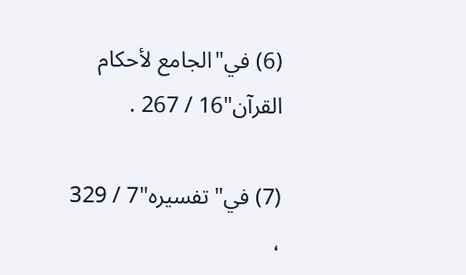(6) في"الجامع لأحكام القرآن"16 / 267 .

(7) في"تفسيره"7 / 329 ،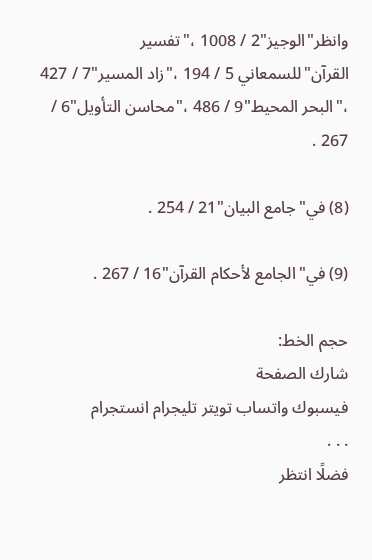وانظر"الوجيز"2 / 1008 ،"تفسير القرآن"للسمعاني 5 / 194 ،"زاد المسير"7 / 427 ،"البحر المحيط"9 / 486 ،"محاسن التأويل"6 / 267 .

(8) في"جامع البيان"21 / 254 .

(9) في"الجامع لأحكام القرآن"16 / 267 .

حجم الخط:
شارك الصفحة
فيسبوك واتساب تويتر تليجرام انستجرام
. . .
فضلًا انتظر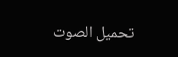تحميل الصوت